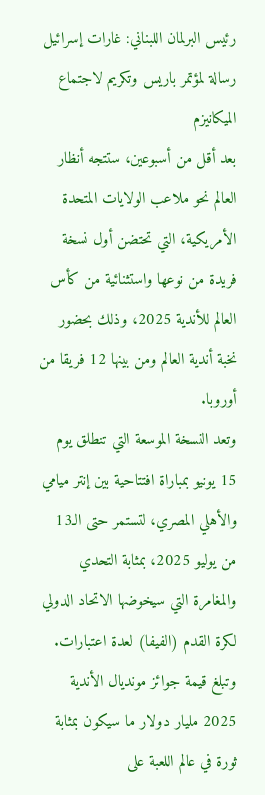رئيس البرلمان اللبناني: غارات إسرائيل رسالة لمؤتمر باريس وتكريم لاجتماع الميكانيزم
بعد أقل من أسبوعين، ستتجه أنظار العالم نحو ملاعب الولايات المتحدة الأمريكية، التي تحتضن أول نسخة فريدة من نوعها واستثنائية من كأس العالم للأندية 2025، وذلك بحضور نخبة أندية العالم ومن بينها 12 فريقا من أوروبا.
وتعد النسخة الموسعة التي تنطلق يوم 15 يونيو بمباراة افتتاحية بين إنتر ميامي والأهلي المصري، لتستمر حتى الـ13 من يوليو 2025، بمثابة التحدي والمغامرة التي سيخوضها الاتحاد الدولي لكرة القدم (الفيفا) لعدة اعتبارات.
وتبلغ قيمة جوائز مونديال الأندية 2025 مليار دولار ما سيكون بمثابة ثورة في عالم اللعبة على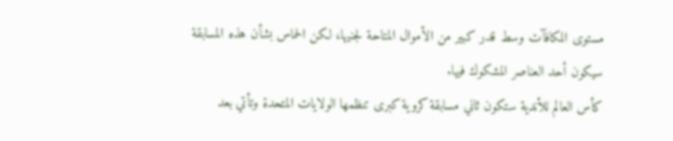مستوى المكافآت وسط قدر كبير من الأموال المتاحة لجنيها، لكن الحماس بشأن هذه المسابقة سيكون أحد العناصر المشكوك فيها.
كأس العالم للأندية ستكون ثاني مسابقة كروية كبرى تنظمها الولايات المتحدة وتأتي بعد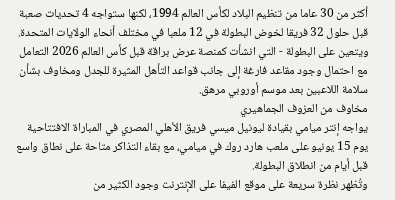أكثر من 30 عاما من تنظيم البلاد لكأس العالم 1994، لكنها ستواجه 4 تحديات صعبة قبل حلول 32 فريقا لخوض البطولة في 12 ملعبا في مختلف أنحاء الولايات المتحدة.
ويتعين على البطولة - التي انشأت كمنصة عرض براقة قبل كأس العالم 2026 التعامل مع احتمال وجود مقاعد فارغة إلى جانب قواعد التأهل المثيرة للجدل ومخاوف بشأن سلامة اللاعبين بعد موسم أوروبي مرهق.
مخاوف من العزوف الجماهيري
يواجه إنتر ميامي بقيادة ليونيل ميسي فريق الأهلي المصري في المباراة الافتتاحية يوم 15 يونيو على ملعب هارد روك في ميامي، مع بقاء التذاكر متاحة على نطاق واسع قبل أيام من انطلاق البطولة.
وتُظهر نظرة سريعة على موقع الفيفا على الإنترنت وجود الكثير من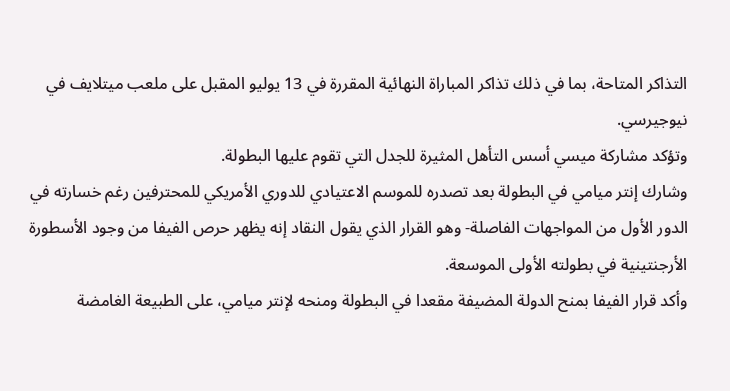التذاكر المتاحة، بما في ذلك تذاكر المباراة النهائية المقررة في 13 يوليو المقبل على ملعب ميتلايف في نيوجيرسي.
وتؤكد مشاركة ميسي أسس التأهل المثيرة للجدل التي تقوم عليها البطولة.
وشارك إنتر ميامي في البطولة بعد تصدره للموسم الاعتيادي للدوري الأمريكي للمحترفين رغم خسارته في الدور الأول من المواجهات الفاصلة- وهو القرار الذي يقول النقاد إنه يظهر حرص الفيفا من وجود الأسطورة الأرجنتينية في بطولته الأولى الموسعة.
وأكد قرار الفيفا بمنح الدولة المضيفة مقعدا في البطولة ومنحه لإنتر ميامي، على الطبيعة الغامضة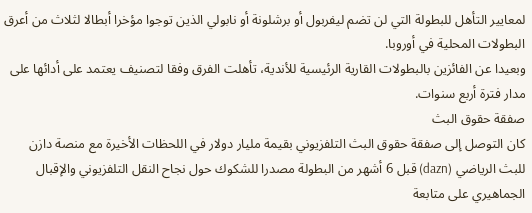لمعايير التأهل للبطولة التي لن تضم ليفربول أو برشلونة أو نابولي الذين توجوا مؤخرا أبطالا لثلاث من أعرق البطولات المحلية في أوروبا.
وبعيدا عن الفائزين بالبطولات القارية الرئيسية للأندية، تأهلت الفرق وفقا لتصنيف يعتمد على أدائها على مدار فترة أربع سنوات.
صفقة حقوق البث
كان التوصل إلى صفقة حقوق البث التلفزيوني بقيمة مليار دولار في اللحظات الأخيرة مع منصة دازن للبث الرياضي (dazn) قبل 6 أشهر من البطولة مصدرا للشكوك حول نجاح النقل التلفزيوني والإقبال الجماهيري على متابعة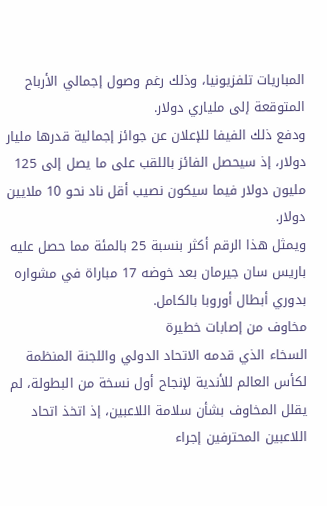المباريات تلفزيونيا، وذلك رغم وصول إجمالي الأرباح المتوقعة إلى ملياري دولار.
ودفع ذلك الفيفا للإعلان عن جوائز إجمالية قدرها مليار دولار، إذ سيحصل الفائز باللقب على ما يصل إلى 125 مليون دولار فيما سيكون نصيب أقل ناد نحو 10 ملايين دولار.
ويمثل هذا الرقم أكثر بنسبة 25 بالمئة مما حصل عليه باريس سان جيرمان بعد خوضه 17 مباراة في مشواره بدوري أبطال أوروبا بالكامل.
مخاوف من إصابات خطيرة
السخاء الذي قدمه الاتحاد الدولي واللجنة المنظمة لكأس العالم للأندية لإنجاح أول نسخة من البطولة، لم يقلل المخاوف بشأن سلامة اللاعبين، إذ اتخذ اتحاد اللاعبين المحترفين إجراء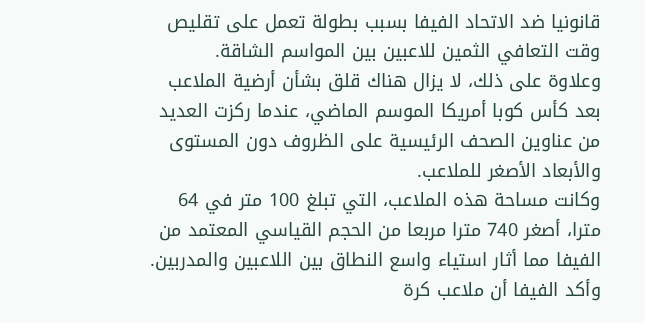قانونيا ضد الاتحاد الفيفا بسبب بطولة تعمل على تقليص وقت التعافي الثمين للاعبين بين المواسم الشاقة.
وعلاوة على ذلك، لا يزال هناك قلق بشأن أرضية الملاعب بعد كأس كوبا أمريكا الموسم الماضي، عندما ركزت العديد من عناوين الصحف الرئيسية على الظروف دون المستوى والأبعاد الأصغر للملاعب.
وكانت مساحة هذه الملاعب، التي تبلغ 100 متر في 64 مترا، أصغر 740 مترا مربعا من الحجم القياسي المعتمد من الفيفا مما أثار استياء واسع النطاق بين اللاعبين والمدربين.
وأكد الفيفا أن ملاعب كرة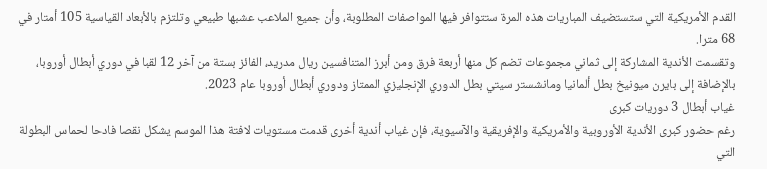القدم الأمريكية التي ستستضيف المباريات هذه المرة ستتوافر فيها المواصفات المطلوبة، وأن جميع الملاعب عشبها طبيعي وتلتزم بالأبعاد القياسية 105 أمتار في 68 مترا.
وتقسمت الأندية المشاركة إلى ثماني مجموعات تضم كل منها أربعة فرق ومن أبرز المتنافسين ريال مدريد، الفائز بستة من آخر 12 لقبا في دوري أبطال أوروبا، بالإضافة إلى بايرن ميونيخ بطل ألمانيا ومانشستر سيتي بطل الدوري الإنجليزي الممتاز ودوري أبطال أوروبا عام 2023.
غياب أبطال 3 دوريات كبرى
رغم حضور كبرى الأندية الأوروبية والأمريكية والإفريقية والآسيوية، فإن غياب أندية أخرى قدمت مستويات لافتة هذا الموسم يشكل نقصا فادحا لحماس البطولة التي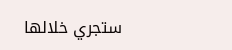ستجري خلالها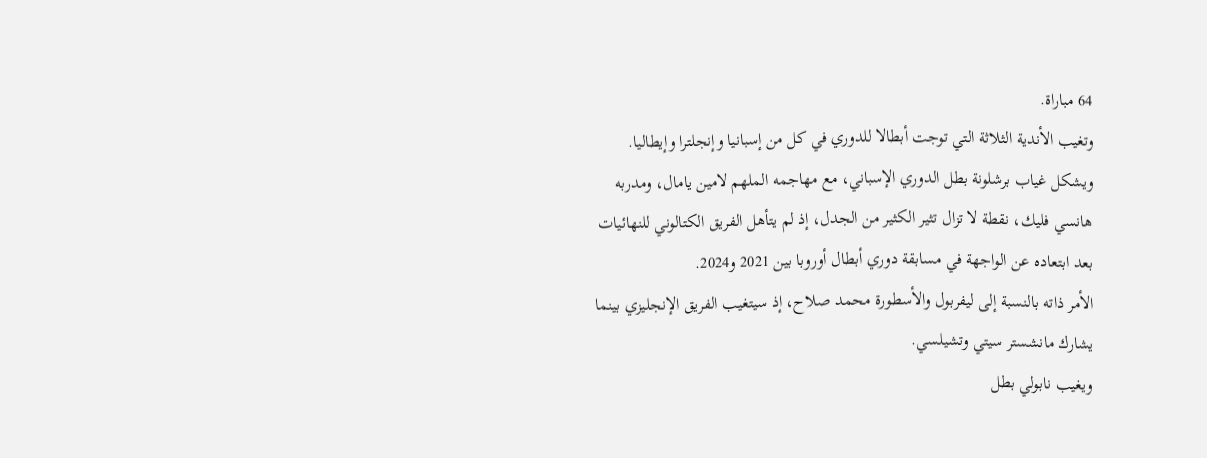64 مباراة.
وتغيب الأندية الثلاثة التي توجت أبطالا للدوري في كل من إسبانيا وإنجلترا وإيطاليا.
ويشكل غياب برشلونة بطل الدوري الإسباني، مع مهاجمه الملهم لامين يامال، ومدربه هانسي فليك، نقطة لا تزال تثير الكثير من الجدل، إذ لم يتأهل الفريق الكتالوني للنهائيات بعد ابتعاده عن الواجهة في مسابقة دوري أبطال أوروبا بين 2021 و2024.
الأمر ذاته بالنسبة إلى ليفربول والأسطورة محمد صلاح، إذ سيتغيب الفريق الإنجليزي بينما يشارك مانشستر سيتي وتشيلسي.
ويغيب نابولي بطل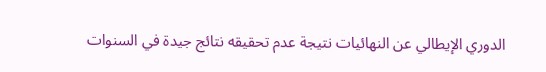الدوري الإيطالي عن النهائيات نتيجة عدم تحقيقه نتائج جيدة في السنوات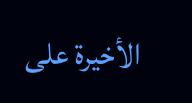الأخيرة على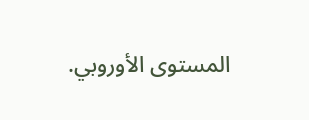المستوى الأوروبي.